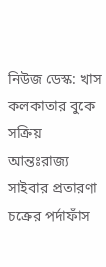নিউজ ডেস্ক: খাস কলকাতার বুকে সক্রিয় আন্তঃরাজ্য সাইবার প্রতারণা চক্রের পর্দাফাঁস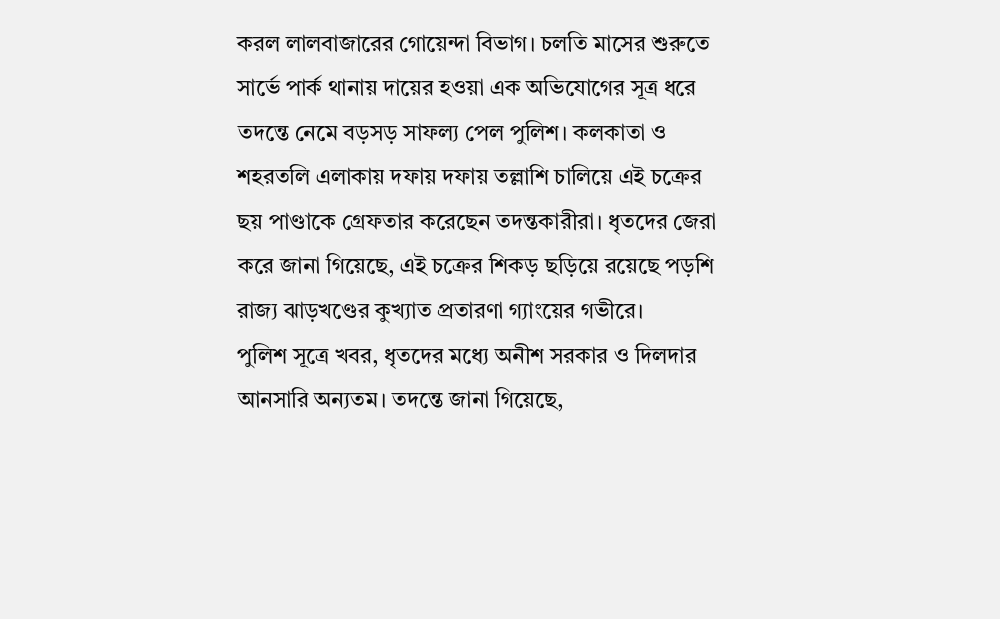করল লালবাজারের গোয়েন্দা বিভাগ। চলতি মাসের শুরুতে সার্ভে পার্ক থানায় দায়ের হওয়া এক অভিযোগের সূত্র ধরে তদন্তে নেমে বড়সড় সাফল্য পেল পুলিশ। কলকাতা ও শহরতলি এলাকায় দফায় দফায় তল্লাশি চালিয়ে এই চক্রের ছয় পাণ্ডাকে গ্রেফতার করেছেন তদন্তকারীরা। ধৃতদের জেরা করে জানা গিয়েছে, এই চক্রের শিকড় ছড়িয়ে রয়েছে পড়শি রাজ্য ঝাড়খণ্ডের কুখ্যাত প্রতারণা গ্যাংয়ের গভীরে।
পুলিশ সূত্রে খবর, ধৃতদের মধ্যে অনীশ সরকার ও দিলদার আনসারি অন্যতম। তদন্তে জানা গিয়েছে,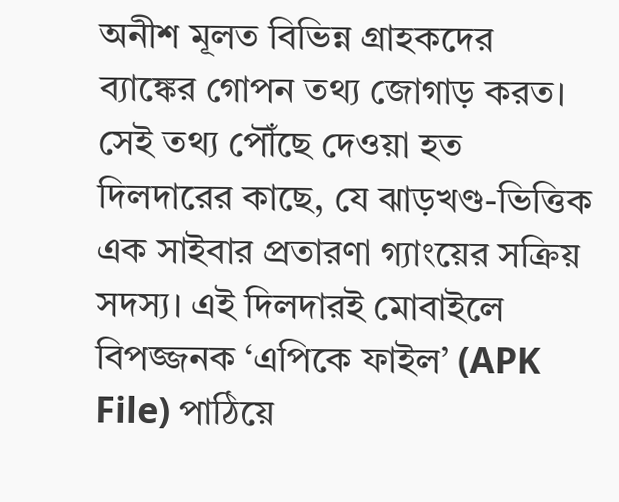অনীশ মূলত বিভিন্ন গ্রাহকদের ব্যাঙ্কের গোপন তথ্য জোগাড় করত। সেই তথ্য পৌঁছে দেওয়া হত দিলদারের কাছে, যে ঝাড়খণ্ড-ভিত্তিক এক সাইবার প্রতারণা গ্যাংয়ের সক্রিয় সদস্য। এই দিলদারই মোবাইলে বিপজ্জনক ‘এপিকে ফাইল’ (APK File) পাঠিয়ে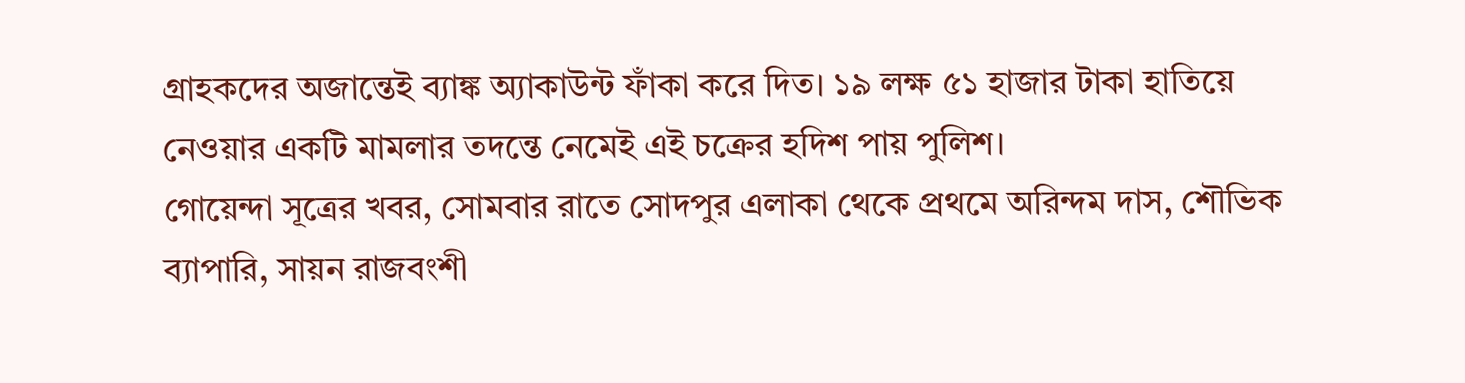গ্রাহকদের অজান্তেই ব্যাঙ্ক অ্যাকাউন্ট ফাঁকা করে দিত। ১৯ লক্ষ ৫১ হাজার টাকা হাতিয়ে নেওয়ার একটি মামলার তদন্তে নেমেই এই চক্রের হদিশ পায় পুলিশ।
গোয়েন্দা সূত্রের খবর, সোমবার রাতে সোদপুর এলাকা থেকে প্রথমে অরিন্দম দাস, শৌভিক ব্যাপারি, সায়ন রাজবংশী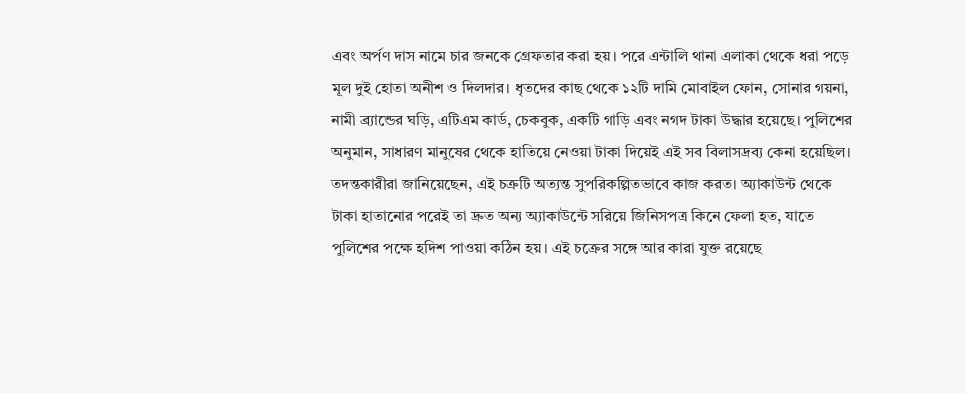এবং অর্পণ দাস নামে চার জনকে গ্রেফতার করা হয়। পরে এন্টালি থানা এলাকা থেকে ধরা পড়ে মূল দুই হোতা অনীশ ও দিলদার। ধৃতদের কাছ থেকে ১২টি দামি মোবাইল ফোন, সোনার গয়না, নামী ব্র্যান্ডের ঘড়ি, এটিএম কার্ড, চেকবুক, একটি গাড়ি এবং নগদ টাকা উদ্ধার হয়েছে। পুলিশের অনুমান, সাধারণ মানুষের থেকে হাতিয়ে নেওয়া টাকা দিয়েই এই সব বিলাসদ্রব্য কেনা হয়েছিল।
তদন্তকারীরা জানিয়েছেন, এই চক্রটি অত্যন্ত সুপরিকল্পিতভাবে কাজ করত। অ্যাকাউন্ট থেকে টাকা হাতানোর পরেই তা দ্রুত অন্য অ্যাকাউন্টে সরিয়ে জিনিসপত্র কিনে ফেলা হত, যাতে পুলিশের পক্ষে হদিশ পাওয়া কঠিন হয়। এই চক্রের সঙ্গে আর কারা যুক্ত রয়েছে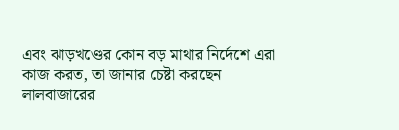এবং ঝাড়খণ্ডের কোন বড় মাথার নির্দেশে এরা কাজ করত, তা জানার চেষ্টা করছেন লালবাজারের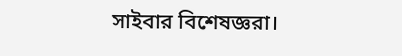সাইবার বিশেষজ্ঞরা।